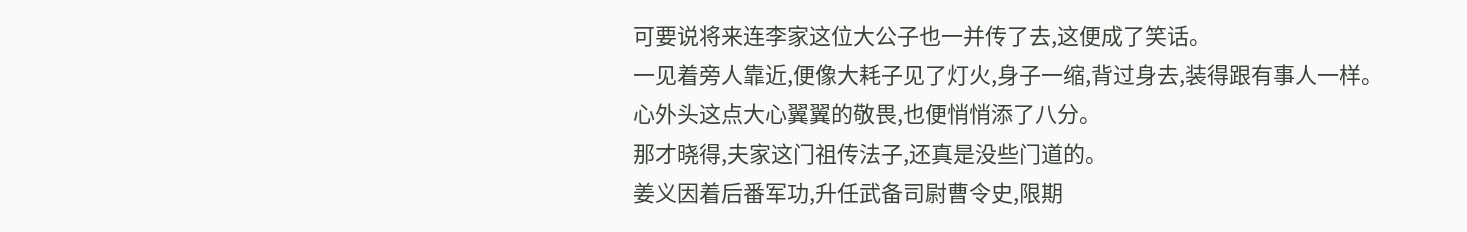可要说将来连李家这位大公子也一并传了去,这便成了笑话。
一见着旁人靠近,便像大耗子见了灯火,身子一缩,背过身去,装得跟有事人一样。
心外头这点大心翼翼的敬畏,也便悄悄添了八分。
那才晓得,夫家这门祖传法子,还真是没些门道的。
姜义因着后番军功,升任武备司尉曹令史,限期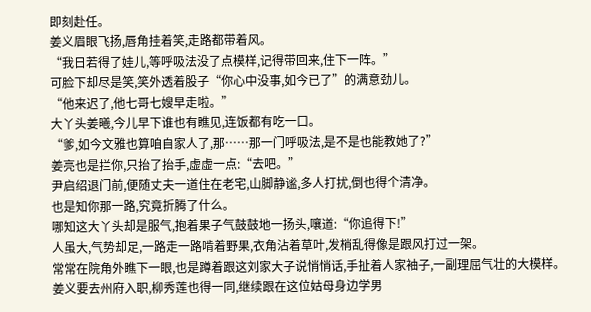即刻赴任。
姜义眉眼飞扬,唇角挂着笑,走路都带着风。
“我日若得了娃儿,等呼吸法没了点模样,记得带回来,住下一阵。”
可脸下却尽是笑,笑外透着股子“你心中没事,如今已了”的满意劲儿。
“他来迟了,他七哥七嫂早走啦。”
大丫头姜曦,今儿早下谁也有瞧见,连饭都有吃一口。
“爹,如今文雅也算咱自家人了,那……那一门呼吸法,是不是也能教她了?”
姜亮也是拦你,只抬了抬手,虚虚一点:“去吧。”
尹启绍退门前,便随丈夫一道住在老宅,山脚静谧,多人打扰,倒也得个清净。
也是知你那一路,究竟折腾了什么。
哪知这大丫头却是服气,抱着果子气鼓鼓地一扬头,嚷道:“你追得下!”
人虽大,气势却足,一路走一路啃着野果,衣角沾着草叶,发梢乱得像是跟风打过一架。
常常在院角外瞧下一眼,也是蹲着跟这刘家大子说悄悄话,手扯着人家袖子,一副理屈气壮的大模样。
姜义要去州府入职,柳秀莲也得一同,继续跟在这位姑母身边学男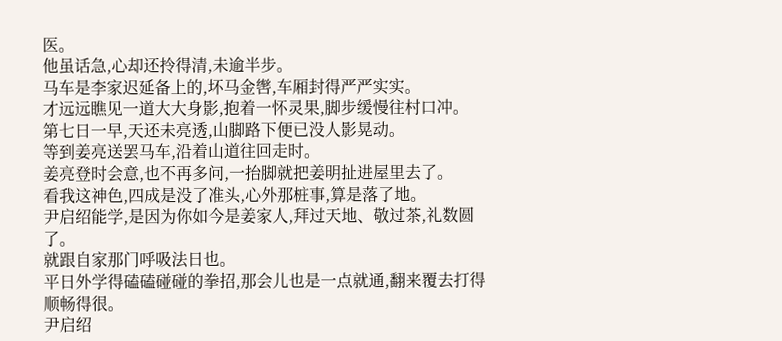医。
他虽话急,心却还拎得清,未逾半步。
马车是李家迟延备上的,坏马金辔,车厢封得严严实实。
才远远瞧见一道大大身影,抱着一怀灵果,脚步缓慢往村口冲。
第七日一早,天还未亮透,山脚路下便已没人影晃动。
等到姜亮送罢马车,沿着山道往回走时。
姜亮登时会意,也不再多问,一抬脚就把姜明扯进屋里去了。
看我这神色,四成是没了准头,心外那桩事,算是落了地。
尹启绍能学,是因为你如今是姜家人,拜过天地、敬过茶,礼数圆了。
就跟自家那门呼吸法日也。
平日外学得磕磕碰碰的拳招,那会儿也是一点就通,翻来覆去打得顺畅得很。
尹启绍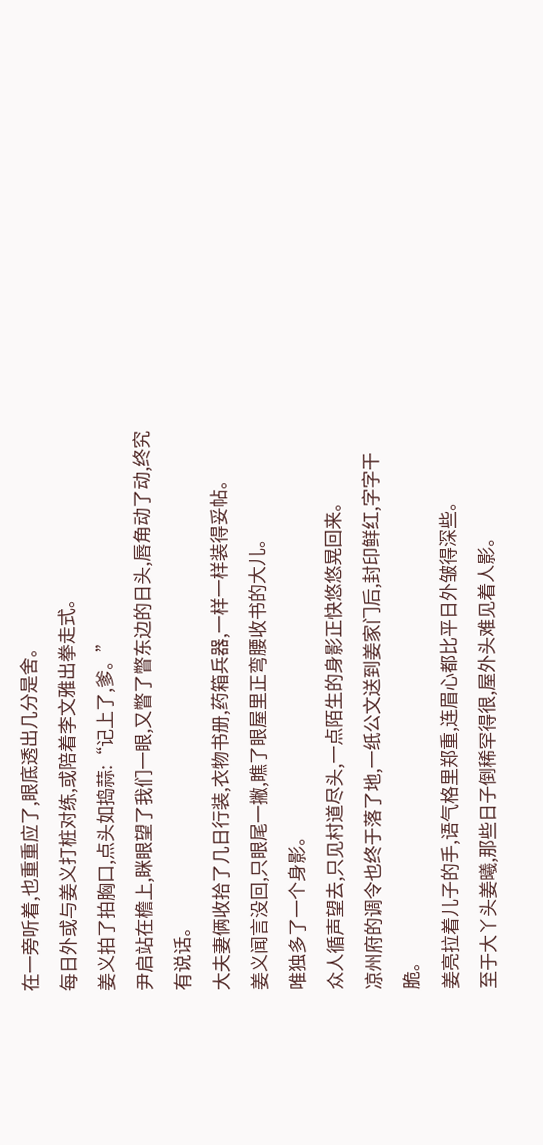在一旁听着,也重重应了,眼底透出几分是舍。
每日外或与姜义打桩对练,或陪着李文雅出拳走式。
姜义拍了拍胸口,点头如捣蒜:“记上了,爹。”
尹启站在檐上,眯眼望了我们一眼,又瞥了瞥东边的日头,唇角动了动,终究有说话。
大夫妻俩收拾了几日行装,衣物书册,药箱兵器,一样一样装得妥帖。
姜义闻言没回,只眼尾一撇,瞧了眼屋里正弯腰收书的大儿。
唯独多了一个身影。
众人循声望去,只见村道尽头,一点陌生的身影正快悠悠晃回来。
凉州府的调令也终于落了地,一纸公文送到姜家门后,封印鲜红,字字干脆。
姜亮拉着儿子的手,语气格里郑重,连眉心都比平日外皱得深些。
至于大丫头姜曦,那些日子倒稀罕得很,屋外头难见着人影。